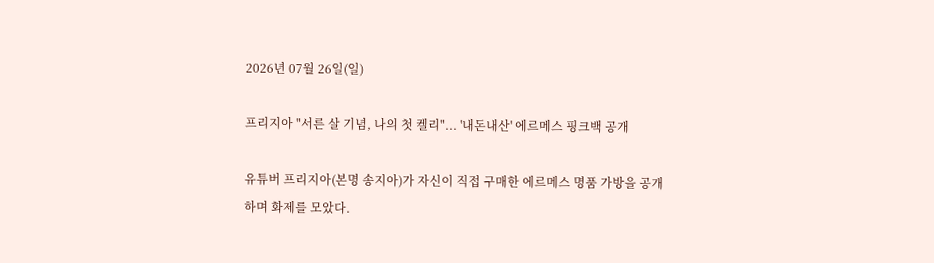2026년 07월 26일(일)

프리지아 "서른 살 기념, 나의 첫 켈리"... '내돈내산' 에르메스 핑크백 공개

유튜버 프리지아(본명 송지아)가 자신이 직접 구매한 에르메스 명품 가방을 공개하며 화제를 모았다.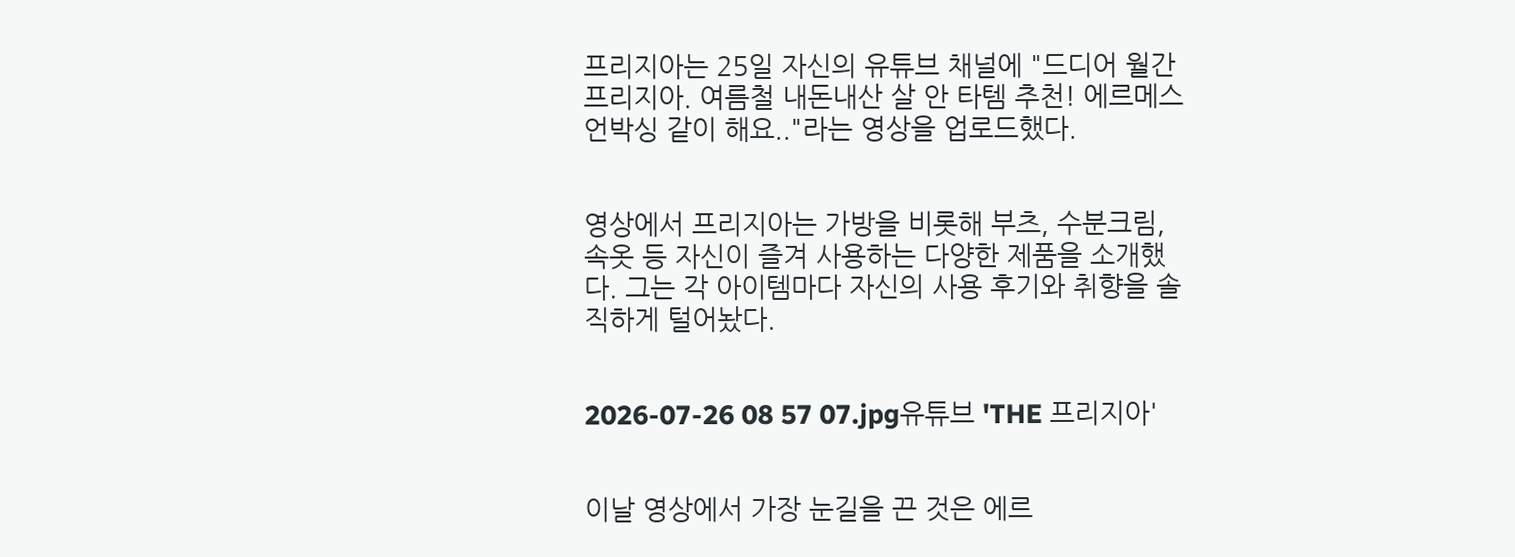프리지아는 25일 자신의 유튜브 채널에 "드디어 월간 프리지아. 여름철 내돈내산 살 안 타템 추천! 에르메스 언박싱 같이 해요.."라는 영상을 업로드했다.


영상에서 프리지아는 가방을 비롯해 부츠, 수분크림, 속옷 등 자신이 즐겨 사용하는 다양한 제품을 소개했다. 그는 각 아이템마다 자신의 사용 후기와 취향을 솔직하게 털어놨다.


2026-07-26 08 57 07.jpg유튜브 'THE 프리지아'


이날 영상에서 가장 눈길을 끈 것은 에르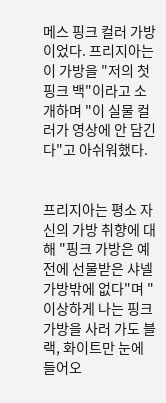메스 핑크 컬러 가방이었다. 프리지아는 이 가방을 "저의 첫 핑크 백"이라고 소개하며 "이 실물 컬러가 영상에 안 담긴다"고 아쉬워했다.


프리지아는 평소 자신의 가방 취향에 대해 "핑크 가방은 예전에 선물받은 샤넬 가방밖에 없다"며 "이상하게 나는 핑크 가방을 사러 가도 블랙, 화이트만 눈에 들어오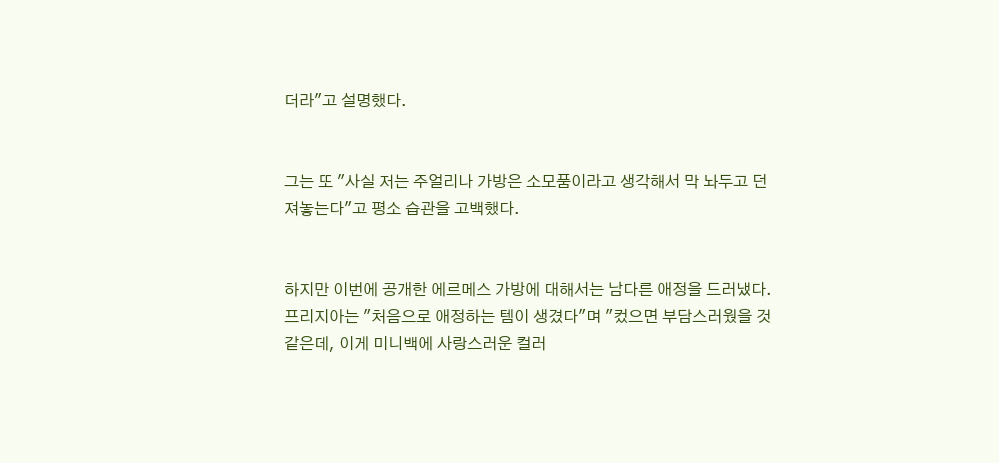더라"고 설명했다.


그는 또 "사실 저는 주얼리나 가방은 소모품이라고 생각해서 막 놔두고 던져놓는다"고 평소 습관을 고백했다.


하지만 이번에 공개한 에르메스 가방에 대해서는 남다른 애정을 드러냈다. 프리지아는 "처음으로 애정하는 템이 생겼다"며 "컸으면 부담스러웠을 것 같은데, 이게 미니백에 사랑스러운 컬러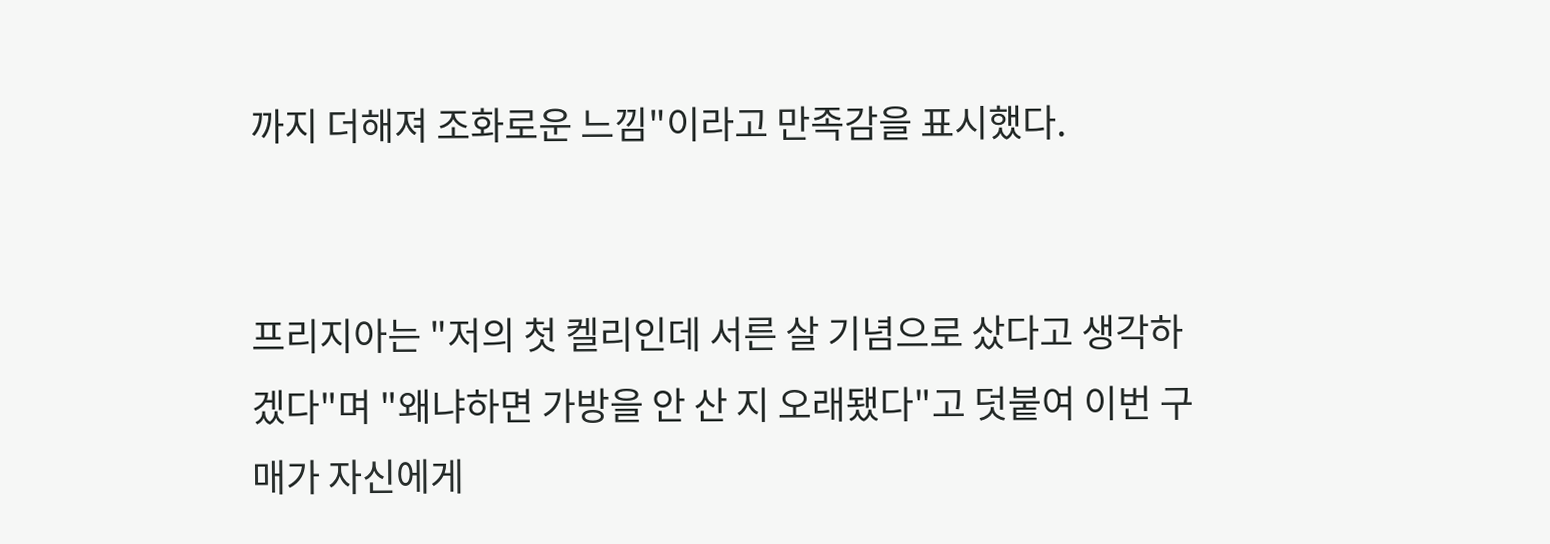까지 더해져 조화로운 느낌"이라고 만족감을 표시했다.


프리지아는 "저의 첫 켈리인데 서른 살 기념으로 샀다고 생각하겠다"며 "왜냐하면 가방을 안 산 지 오래됐다"고 덧붙여 이번 구매가 자신에게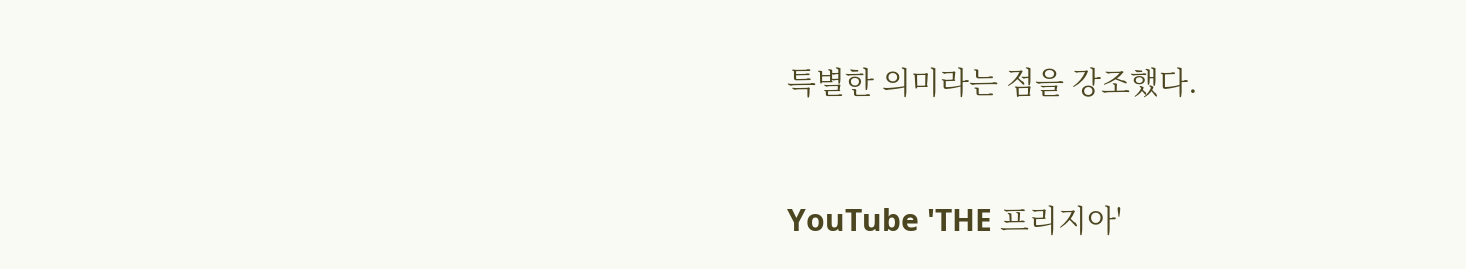특별한 의미라는 점을 강조했다.


YouTube 'THE 프리지아'